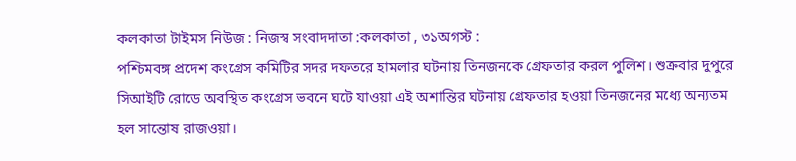কলকাতা টাইমস নিউজ : নিজস্ব সংবাদদাতা :কলকাতা , ৩১অগস্ট :
পশ্চিমবঙ্গ প্রদেশ কংগ্রেস কমিটির সদর দফতরে হামলার ঘটনায় তিনজনকে গ্রেফতার করল পুলিশ। শুক্রবার দুপুরে সিআইটি রোডে অবস্থিত কংগ্রেস ভবনে ঘটে যাওয়া এই অশান্তির ঘটনায় গ্রেফতার হওয়া তিনজনের মধ্যে অন্যতম হল সান্তোষ রাজওয়া।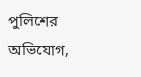পুলিশের অভিযোগ,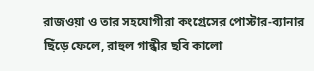রাজওয়া ও তার সহযোগীরা কংগ্রেসের পোস্টার-ব্যানার ছিঁড়ে ফেলে, রাহুল গান্ধীর ছবি কালো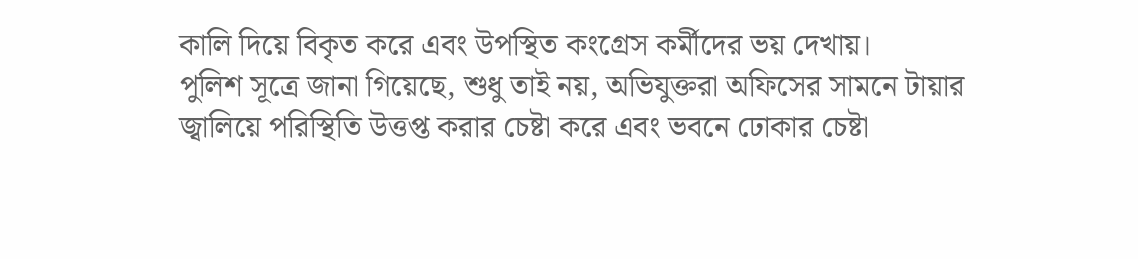কালি দিয়ে বিকৃত করে এবং উপস্থিত কংগ্রেস কর্মীদের ভয় দেখায়।
পুলিশ সূত্রে জানা গিয়েছে, শুধু তাই নয়, অভিযুক্তরা অফিসের সামনে টায়ার জ্বালিয়ে পরিস্থিতি উত্তপ্ত করার চেষ্টা করে এবং ভবনে ঢোকার চেষ্টা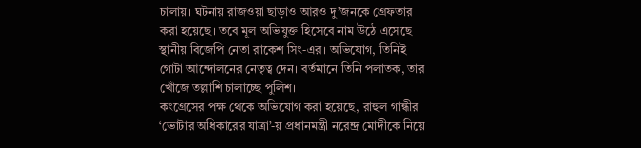চালায়। ঘটনায় রাজওয়া ছাড়াও আরও দু’জনকে গ্রেফতার করা হয়েছে। তবে মূল অভিযুক্ত হিসেবে নাম উঠে এসেছে স্থানীয় বিজেপি নেতা রাকেশ সিং-এর। অভিযোগ, তিনিই গোটা আন্দোলনের নেতৃত্ব দেন। বর্তমানে তিনি পলাতক, তার খোঁজে তল্লাশি চালাচ্ছে পুলিশ।
কংগ্রেসের পক্ষ থেকে অভিযোগ করা হয়েছে, রাহুল গান্ধীর ‘ভোটার অধিকারের যাত্রা’-য় প্রধানমন্ত্রী নরেন্দ্র মোদীকে নিয়ে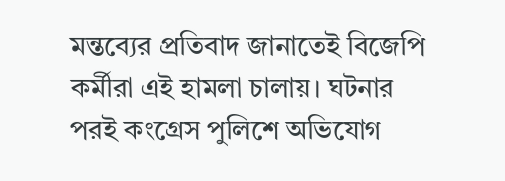মন্তব্যের প্রতিবাদ জানাতেই বিজেপি কর্মীরা এই হামলা চালায়। ঘটনার পরই কংগ্রেস পুলিশে অভিযোগ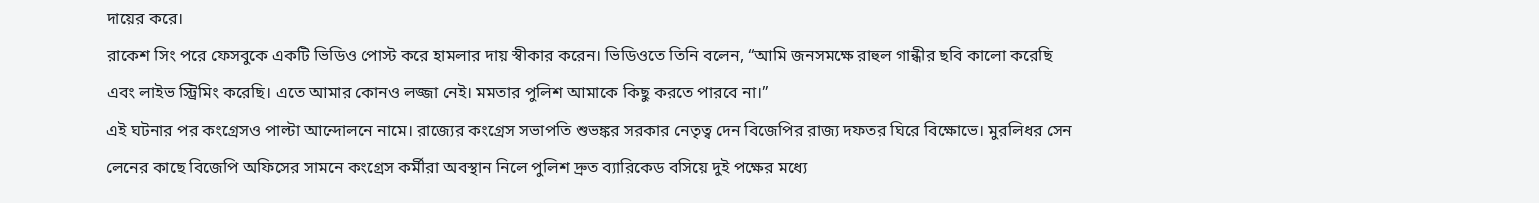দায়ের করে।
রাকেশ সিং পরে ফেসবুকে একটি ভিডিও পোস্ট করে হামলার দায় স্বীকার করেন। ভিডিওতে তিনি বলেন, “আমি জনসমক্ষে রাহুল গান্ধীর ছবি কালো করেছি এবং লাইভ স্ট্রিমিং করেছি। এতে আমার কোনও লজ্জা নেই। মমতার পুলিশ আমাকে কিছু করতে পারবে না।”
এই ঘটনার পর কংগ্রেসও পাল্টা আন্দোলনে নামে। রাজ্যের কংগ্রেস সভাপতি শুভঙ্কর সরকার নেতৃত্ব দেন বিজেপির রাজ্য দফতর ঘিরে বিক্ষোভে। মুরলিধর সেন লেনের কাছে বিজেপি অফিসের সামনে কংগ্রেস কর্মীরা অবস্থান নিলে পুলিশ দ্রুত ব্যারিকেড বসিয়ে দুই পক্ষের মধ্যে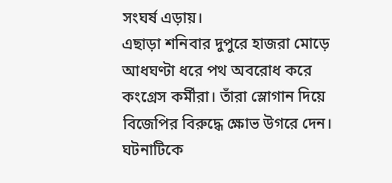সংঘর্ষ এড়ায়।
এছাড়া শনিবার দুপুরে হাজরা মোড়ে আধঘণ্টা ধরে পথ অবরোধ করে কংগ্রেস কর্মীরা। তাঁরা স্লোগান দিয়ে বিজেপির বিরুদ্ধে ক্ষোভ উগরে দেন।
ঘটনাটিকে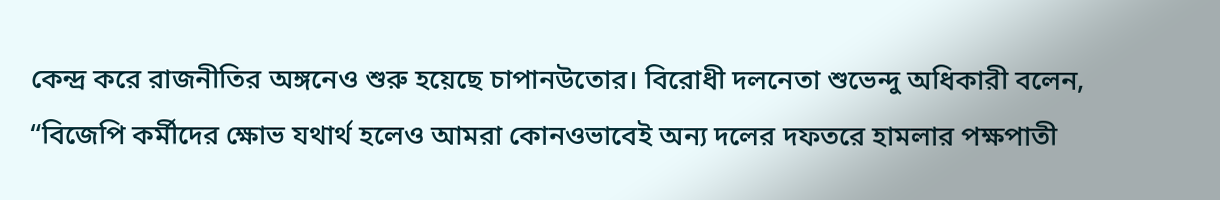কেন্দ্র করে রাজনীতির অঙ্গনেও শুরু হয়েছে চাপানউতোর। বিরোধী দলনেতা শুভেন্দু অধিকারী বলেন, “বিজেপি কর্মীদের ক্ষোভ যথার্থ হলেও আমরা কোনওভাবেই অন্য দলের দফতরে হামলার পক্ষপাতী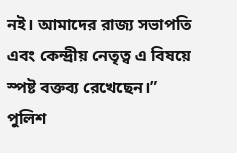নই। আমাদের রাজ্য সভাপতি এবং কেন্দ্রীয় নেতৃত্ব এ বিষয়ে স্পষ্ট বক্তব্য রেখেছেন।”
পুলিশ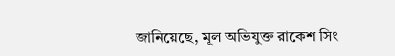জানিয়েছে, মূল অভিযুক্ত রাকেশ সিং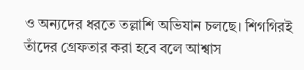ও অন্যদের ধরতে তল্লাশি অভিযান চলছে। শিগগিরই তাঁদের গ্রেফতার করা হবে বলে আশ্বাস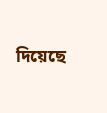দিয়েছে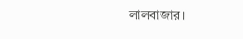লালবাজার।